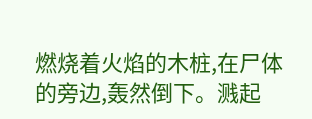燃烧着火焰的木桩,在尸体的旁边,轰然倒下。溅起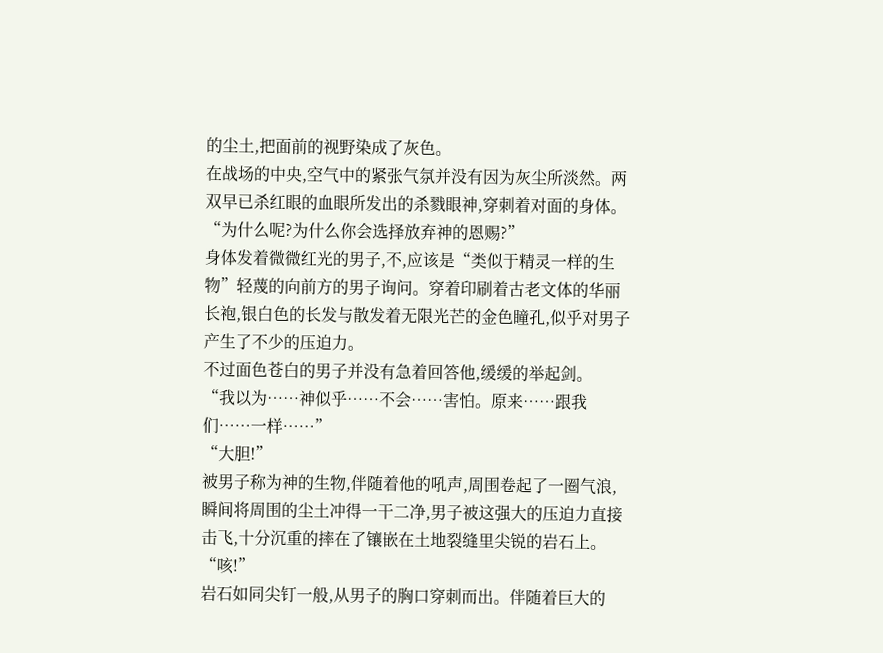的尘土,把面前的视野染成了灰色。
在战场的中央,空气中的紧张气氛并没有因为灰尘所淡然。两双早已杀红眼的血眼所发出的杀戮眼神,穿刺着对面的身体。
“为什么呢?为什么你会选择放弃神的恩赐?”
身体发着微微红光的男子,不,应该是“类似于精灵一样的生物”轻蔑的向前方的男子询问。穿着印刷着古老文体的华丽长袍,银白色的长发与散发着无限光芒的金色瞳孔,似乎对男子产生了不少的压迫力。
不过面色苍白的男子并没有急着回答他,缓缓的举起剑。
“我以为……神似乎……不会……害怕。原来……跟我们……一样……”
“大胆!”
被男子称为神的生物,伴随着他的吼声,周围卷起了一圈气浪,瞬间将周围的尘土冲得一干二净,男子被这强大的压迫力直接击飞,十分沉重的摔在了镶嵌在土地裂缝里尖锐的岩石上。
“咳!”
岩石如同尖钉一般,从男子的胸口穿刺而出。伴随着巨大的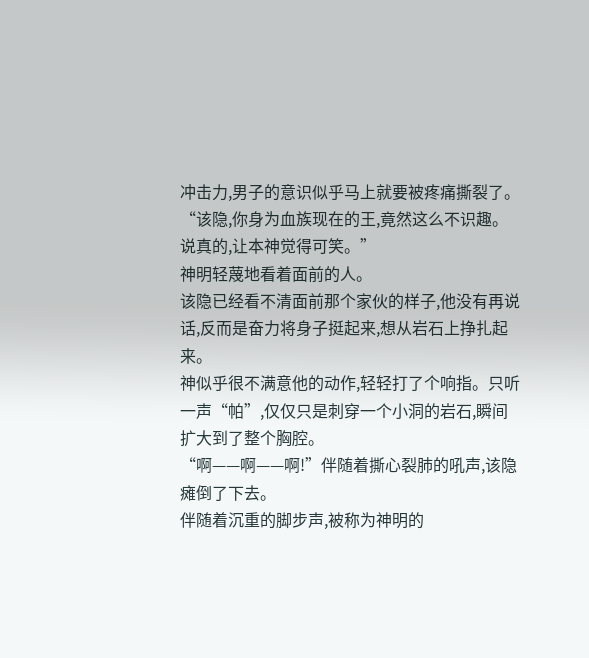冲击力,男子的意识似乎马上就要被疼痛撕裂了。
“该隐,你身为血族现在的王,竟然这么不识趣。说真的,让本神觉得可笑。”
神明轻蔑地看着面前的人。
该隐已经看不清面前那个家伙的样子,他没有再说话,反而是奋力将身子挺起来,想从岩石上挣扎起来。
神似乎很不满意他的动作,轻轻打了个响指。只听一声“帕”,仅仅只是刺穿一个小洞的岩石,瞬间扩大到了整个胸腔。
“啊——啊——啊!”伴随着撕心裂肺的吼声,该隐瘫倒了下去。
伴随着沉重的脚步声,被称为神明的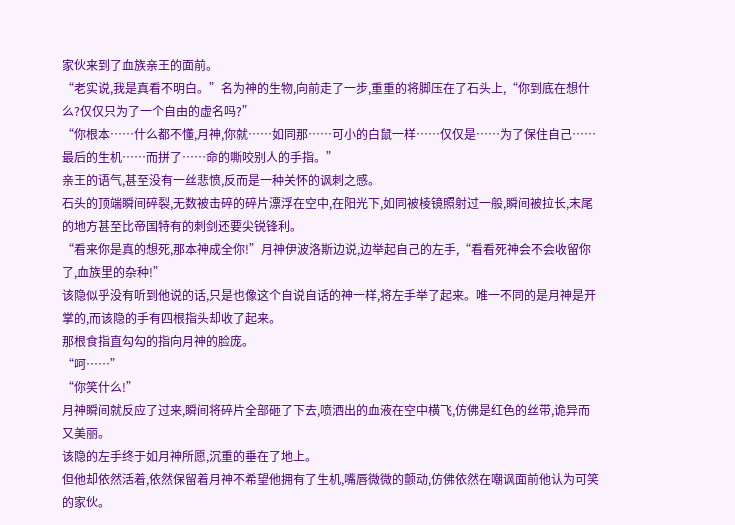家伙来到了血族亲王的面前。
“老实说,我是真看不明白。”名为神的生物,向前走了一步,重重的将脚压在了石头上,“你到底在想什么?仅仅只为了一个自由的虚名吗?”
“你根本……什么都不懂,月神,你就……如同那……可小的白鼠一样……仅仅是……为了保住自己……最后的生机……而拼了……命的嘶咬别人的手指。”
亲王的语气,甚至没有一丝悲愤,反而是一种关怀的讽刺之感。
石头的顶端瞬间碎裂,无数被击碎的碎片漂浮在空中,在阳光下,如同被棱镜照射过一般,瞬间被拉长,末尾的地方甚至比帝国特有的刺剑还要尖锐锋利。
“看来你是真的想死,那本神成全你!”月神伊波洛斯边说,边举起自己的左手,“看看死神会不会收留你了,血族里的杂种!”
该隐似乎没有听到他说的话,只是也像这个自说自话的神一样,将左手举了起来。唯一不同的是月神是开掌的,而该隐的手有四根指头却收了起来。
那根食指直勾勾的指向月神的脸庞。
“呵……”
“你笑什么!”
月神瞬间就反应了过来,瞬间将碎片全部砸了下去,喷洒出的血液在空中横飞,仿佛是红色的丝带,诡异而又美丽。
该隐的左手终于如月神所愿,沉重的垂在了地上。
但他却依然活着,依然保留着月神不希望他拥有了生机,嘴唇微微的颤动,仿佛依然在嘲讽面前他认为可笑的家伙。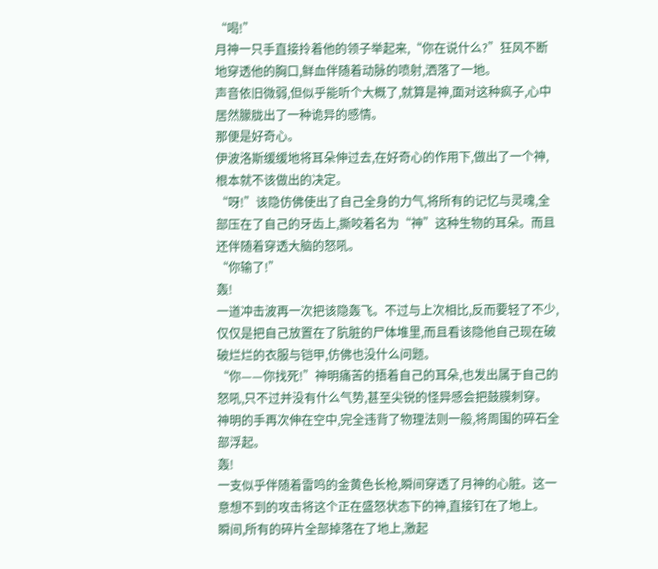“喝!”
月神一只手直接拎着他的领子举起来,“你在说什么?”狂风不断地穿透他的胸口,鲜血伴随着动脉的喷射,洒落了一地。
声音依旧微弱,但似乎能听个大概了,就算是神,面对这种疯子,心中居然朦胧出了一种诡异的感情。
那便是好奇心。
伊波洛斯缓缓地将耳朵伸过去,在好奇心的作用下,做出了一个神,根本就不该做出的决定。
“呀!”该隐仿佛使出了自己全身的力气,将所有的记忆与灵魂,全部压在了自己的牙齿上,撕咬着名为“神”这种生物的耳朵。而且还伴随着穿透大脑的怒吼。
“你输了!”
轰!
一道冲击波再一次把该隐轰飞。不过与上次相比,反而要轻了不少,仅仅是把自己放置在了肮脏的尸体堆里,而且看该隐他自己现在破破烂烂的衣服与铠甲,仿佛也没什么问题。
“你——你找死!”神明痛苦的捂着自己的耳朵,也发出属于自己的怒吼,只不过并没有什么气势,甚至尖锐的怪异感会把鼓膜刺穿。
神明的手再次伸在空中,完全违背了物理法则一般,将周围的碎石全部浮起。
轰!
一支似乎伴随着雷鸣的金黄色长枪,瞬间穿透了月神的心脏。这一意想不到的攻击将这个正在盛怒状态下的神,直接钉在了地上。
瞬间,所有的碎片全部掉落在了地上,激起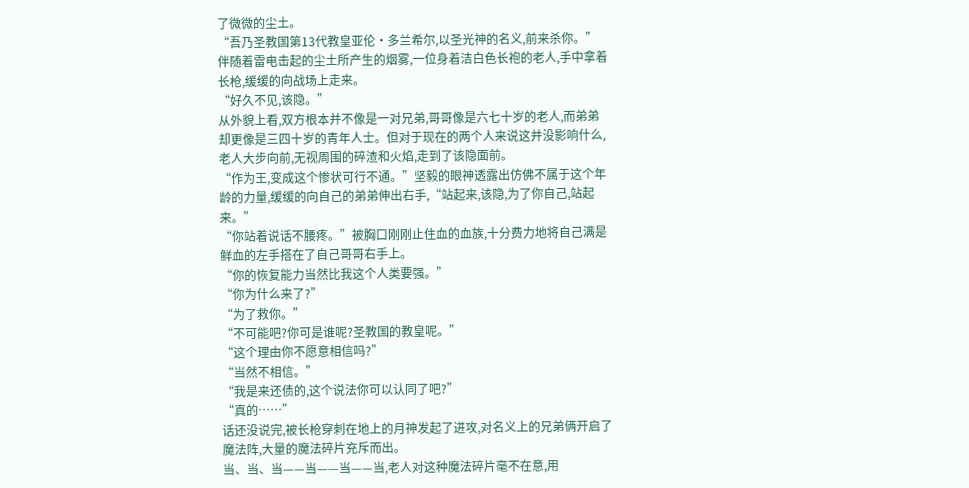了微微的尘土。
“吾乃圣教国第13代教皇亚伦·多兰希尔,以圣光神的名义,前来杀你。”
伴随着雷电击起的尘土所产生的烟雾,一位身着洁白色长袍的老人,手中拿着长枪,缓缓的向战场上走来。
“好久不见,该隐。”
从外貌上看,双方根本并不像是一对兄弟,哥哥像是六七十岁的老人,而弟弟却更像是三四十岁的青年人士。但对于现在的两个人来说这并没影响什么,老人大步向前,无视周围的碎渣和火焰,走到了该隐面前。
“作为王,变成这个惨状可行不通。”坚毅的眼神透露出仿佛不属于这个年龄的力量,缓缓的向自己的弟弟伸出右手,“站起来,该隐,为了你自己,站起来。”
“你站着说话不腰疼。”被胸口刚刚止住血的血族,十分费力地将自己满是鲜血的左手搭在了自己哥哥右手上。
“你的恢复能力当然比我这个人类要强。”
“你为什么来了?”
“为了救你。”
“不可能吧?你可是谁呢?圣教国的教皇呢。”
“这个理由你不愿意相信吗?”
“当然不相信。”
“我是来还债的,这个说法你可以认同了吧?”
“真的……”
话还没说完,被长枪穿刺在地上的月神发起了进攻,对名义上的兄弟俩开启了魔法阵,大量的魔法碎片充斥而出。
当、当、当——当——当——当,老人对这种魔法碎片毫不在意,用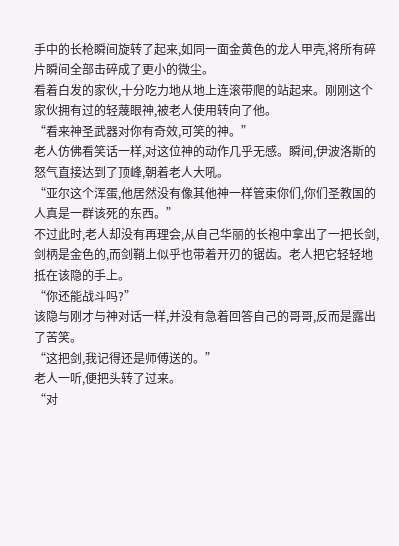手中的长枪瞬间旋转了起来,如同一面金黄色的龙人甲壳,将所有碎片瞬间全部击碎成了更小的微尘。
看着白发的家伙,十分吃力地从地上连滚带爬的站起来。刚刚这个家伙拥有过的轻蔑眼神,被老人使用转向了他。
“看来神圣武器对你有奇效,可笑的神。”
老人仿佛看笑话一样,对这位神的动作几乎无感。瞬间,伊波洛斯的怒气直接达到了顶峰,朝着老人大吼。
“亚尔这个浑蛋,他居然没有像其他神一样管束你们,你们圣教国的人真是一群该死的东西。”
不过此时,老人却没有再理会,从自己华丽的长袍中拿出了一把长剑,剑柄是金色的,而剑鞘上似乎也带着开刃的锯齿。老人把它轻轻地抵在该隐的手上。
“你还能战斗吗?”
该隐与刚才与神对话一样,并没有急着回答自己的哥哥,反而是露出了苦笑。
“这把剑,我记得还是师傅送的。”
老人一听,便把头转了过来。
“对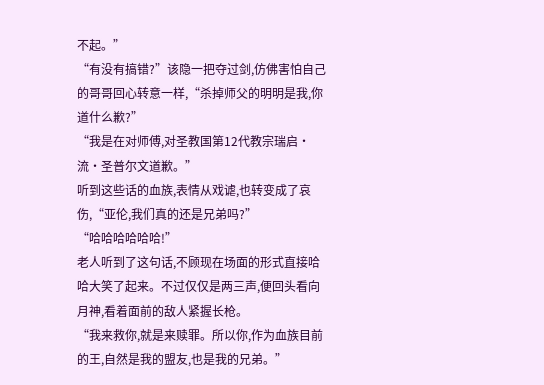不起。”
“有没有搞错?”该隐一把夺过剑,仿佛害怕自己的哥哥回心转意一样,“杀掉师父的明明是我,你道什么歉?”
“我是在对师傅,对圣教国第12代教宗瑞启·流·圣普尔文道歉。”
听到这些话的血族,表情从戏谑,也转变成了哀伤,“亚伦,我们真的还是兄弟吗?”
“哈哈哈哈哈哈!”
老人听到了这句话,不顾现在场面的形式直接哈哈大笑了起来。不过仅仅是两三声,便回头看向月神,看着面前的敌人紧握长枪。
“我来救你,就是来赎罪。所以你,作为血族目前的王,自然是我的盟友,也是我的兄弟。”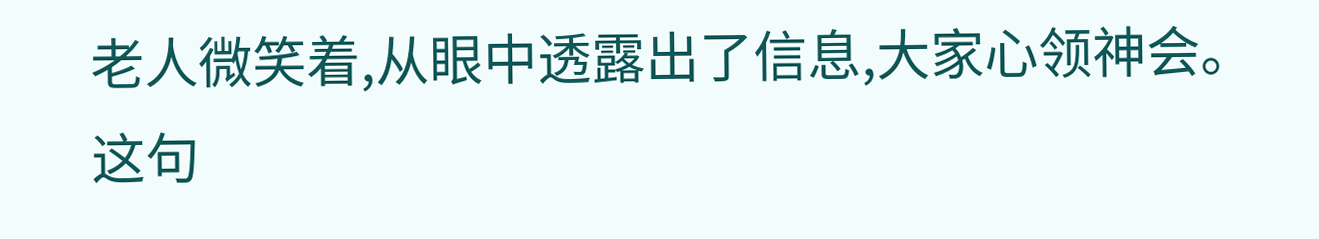老人微笑着,从眼中透露出了信息,大家心领神会。
这句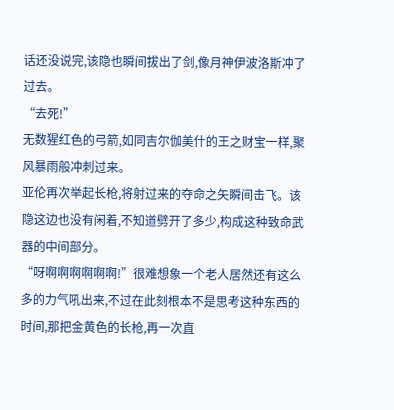话还没说完,该隐也瞬间拔出了剑,像月神伊波洛斯冲了过去。
“去死!”
无数猩红色的弓箭,如同吉尔伽美什的王之财宝一样,聚风暴雨般冲刺过来。
亚伦再次举起长枪,将射过来的夺命之矢瞬间击飞。该隐这边也没有闲着,不知道劈开了多少,构成这种致命武器的中间部分。
“呀啊啊啊啊啊啊!”很难想象一个老人居然还有这么多的力气吼出来,不过在此刻根本不是思考这种东西的时间,那把金黄色的长枪,再一次直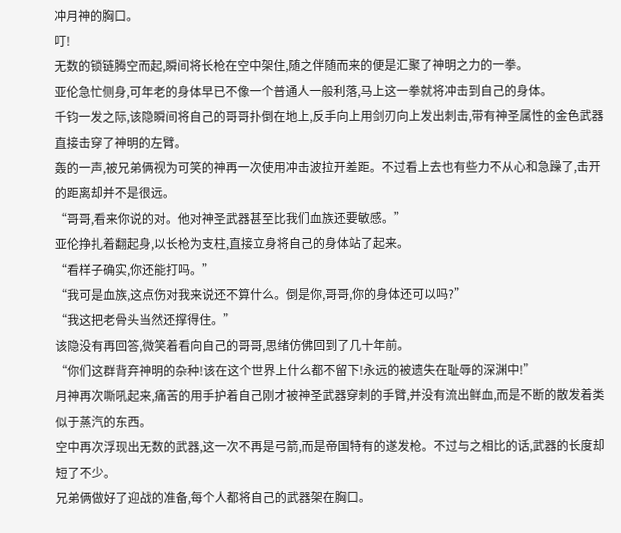冲月神的胸口。
叮!
无数的锁链腾空而起,瞬间将长枪在空中架住,随之伴随而来的便是汇聚了神明之力的一拳。
亚伦急忙侧身,可年老的身体早已不像一个普通人一般利落,马上这一拳就将冲击到自己的身体。
千钧一发之际,该隐瞬间将自己的哥哥扑倒在地上,反手向上用剑刃向上发出刺击,带有神圣属性的金色武器直接击穿了神明的左臂。
轰的一声,被兄弟俩视为可笑的神再一次使用冲击波拉开差距。不过看上去也有些力不从心和急躁了,击开的距离却并不是很远。
“哥哥,看来你说的对。他对神圣武器甚至比我们血族还要敏感。”
亚伦挣扎着翻起身,以长枪为支柱,直接立身将自己的身体站了起来。
“看样子确实,你还能打吗。”
“我可是血族,这点伤对我来说还不算什么。倒是你,哥哥,你的身体还可以吗?”
“我这把老骨头当然还撑得住。”
该隐没有再回答,微笑着看向自己的哥哥,思绪仿佛回到了几十年前。
“你们这群背弃神明的杂种!该在这个世界上什么都不留下!永远的被遗失在耻辱的深渊中!”
月神再次嘶吼起来,痛苦的用手护着自己刚才被神圣武器穿刺的手臂,并没有流出鲜血,而是不断的散发着类似于蒸汽的东西。
空中再次浮现出无数的武器,这一次不再是弓箭,而是帝国特有的遂发枪。不过与之相比的话,武器的长度却短了不少。
兄弟俩做好了迎战的准备,每个人都将自己的武器架在胸口。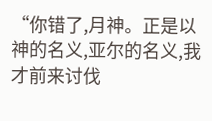“你错了,月神。正是以神的名义,亚尔的名义,我才前来讨伐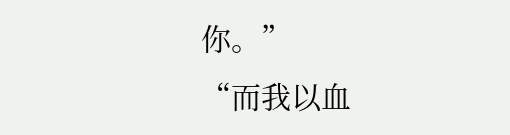你。”
“而我以血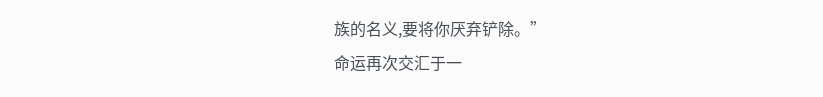族的名义,要将你厌弃铲除。”
命运再次交汇于一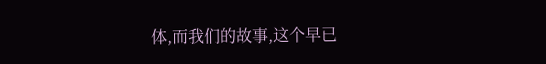体,而我们的故事,这个早已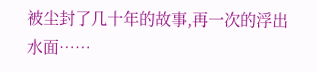被尘封了几十年的故事,再一次的浮出水面……